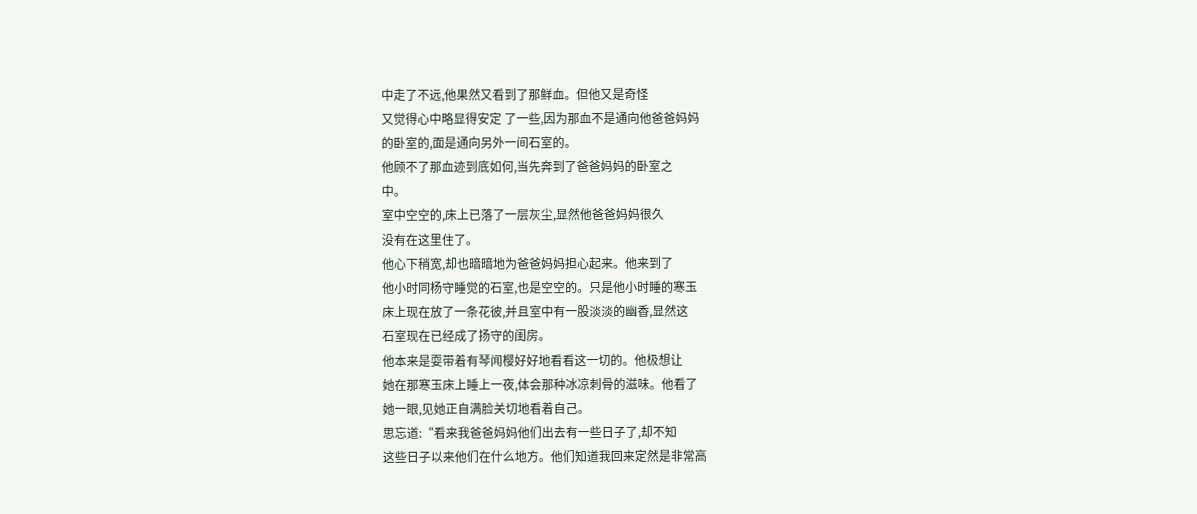中走了不远,他果然又看到了那鲜血。但他又是奇怪
又觉得心中略显得安定 了一些,因为那血不是通向他爸爸妈妈
的卧室的,面是通向另外一间石室的。
他顾不了那血迹到底如何,当先奔到了爸爸妈妈的卧室之
中。
室中空空的,床上已落了一层灰尘,显然他爸爸妈妈很久
没有在这里住了。
他心下稍宽,却也暗暗地为爸爸妈妈担心起来。他来到了
他小时同杨守睡觉的石室,也是空空的。只是他小时睡的寒玉
床上现在放了一条花彼,并且室中有一股淡淡的幽香,显然这
石室现在已经成了扬守的闺房。
他本来是耍带着有琴闻樱好好地看看这一切的。他极想让
她在那寒玉床上睡上一夜,体会那种冰凉刺骨的滋味。他看了
她一眼,见她正自满脸关切地看着自己。
思忘道:“看来我爸爸妈妈他们出去有一些日子了,却不知
这些日子以来他们在什么地方。他们知道我回来定然是非常高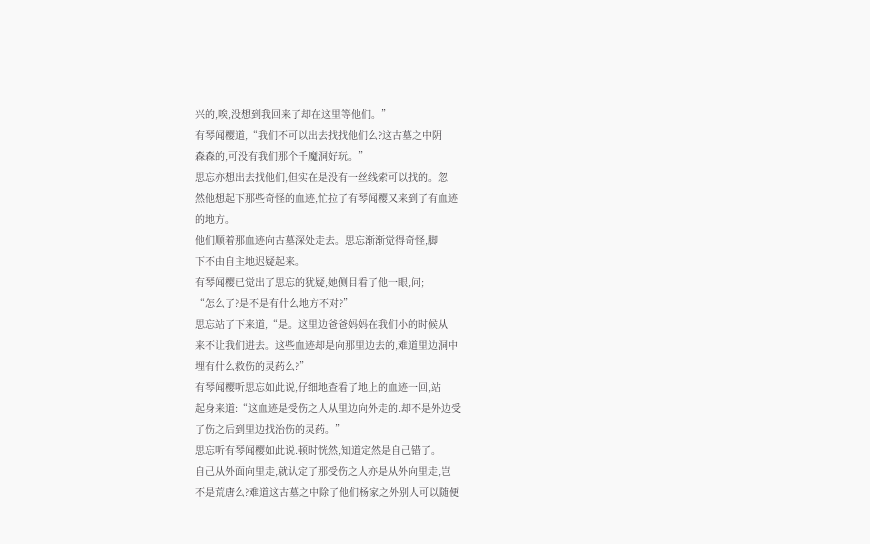兴的,唉,没想到我回来了却在这里等他们。”
有琴闻樱道,“我们不可以出去找找他们么?这古墓之中阴
森森的,可没有我们那个千魔洞好玩。”
思忘亦想出去找他们,但实在是没有一丝线索可以找的。忽
然他想起下那些奇怪的血迹,忙拉了有琴闻樱又来到了有血迹
的地方。
他们顺着那血迹向古墓深处走去。思忘渐渐觉得奇怪,脚
下不由自主地迟疑起来。
有琴闻樱已觉出了思忘的犹疑,她侧目看了他一眼,问;
“怎么了?是不是有什么地方不对?”
思忘站了下来道,“是。这里边爸爸妈妈在我们小的时候从
来不让我们进去。这些血迹却是向那里边去的,难道里边洞中
埋有什么救伤的灵药么?”
有琴闻樱听思忘如此说,仔细地查看了地上的血迹一回,站
起身来道:“这血迹是受伤之人从里边向外走的.却不是外边受
了伤之后到里边找治伤的灵药。”
思忘听有琴闻樱如此说.顿时恍然,知道定然是自己错了。
自己从外面向里走,就认定了那受伤之人亦是从外向里走,岂
不是荒唐么?难道这古墓之中除了他们杨家之外别人可以随便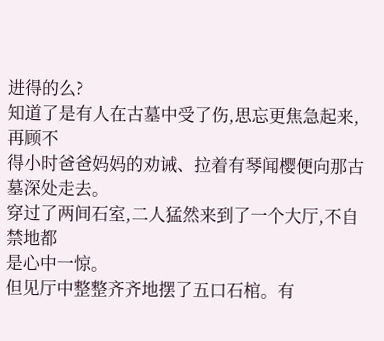进得的么?
知道了是有人在古墓中受了伤,思忘更焦急起来,再顾不
得小时爸爸妈妈的劝诫、拉着有琴闻樱便向那古墓深处走去。
穿过了两间石室,二人猛然来到了一个大厅,不自禁地都
是心中一惊。
但见厅中整整齐齐地摆了五口石棺。有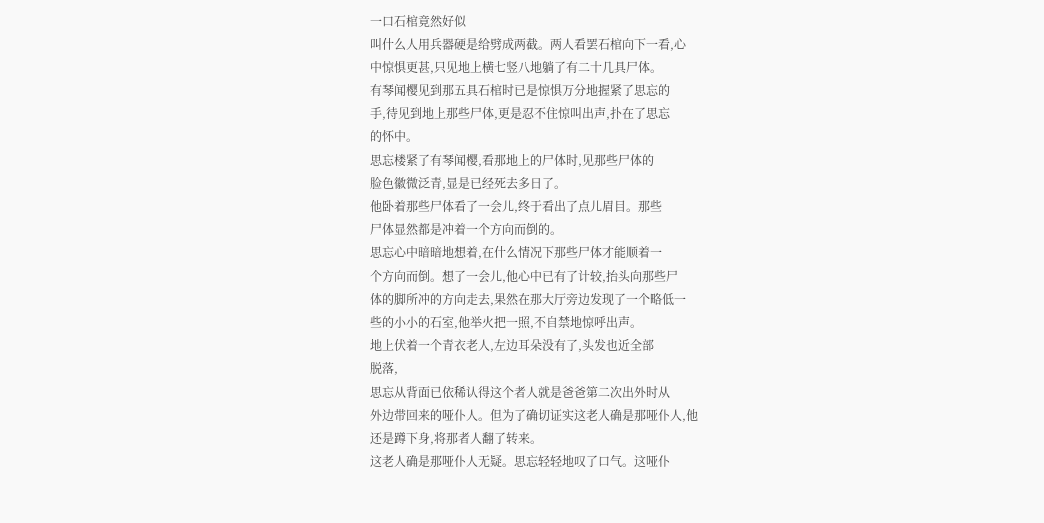一口石棺竟然好似
叫什么人用兵器硬是给劈成两截。两人看罢石棺向下一看,心
中惊惧更甚,只见地上横七竖八地躺了有二十几具尸体。
有琴闻樱见到那五具石棺时已是惊惧万分地握紧了思忘的
手,待见到地上那些尸体,更是忍不住惊叫出声,扑在了思忘
的怀中。
思忘楼紧了有琴闻樱,看那地上的尸体时,见那些尸体的
脸色徽微泛青,显是已经死去多日了。
他卧着那些尸体看了一会儿,终于看出了点儿眉目。那些
尸体显然都是冲着一个方向而倒的。
思忘心中暗暗地想着,在什么情况下那些尸体才能顺着一
个方向而倒。想了一会儿,他心中已有了计较,抬头向那些尸
体的脚所冲的方向走去,果然在那大厅旁边发现了一个略低一
些的小小的石室,他举火把一照,不自禁地惊呼出声。
地上伏着一个青衣老人,左边耳朵没有了,头发也近全部
脱落,
思忘从背面已依稀认得这个者人就是爸爸第二次出外时从
外边带回来的哑仆人。但为了确切证实这老人确是那哑仆人,他
还是蹲下身,将那者人翻了转来。
这老人确是那哑仆人无疑。思忘轻轻地叹了口气。这哑仆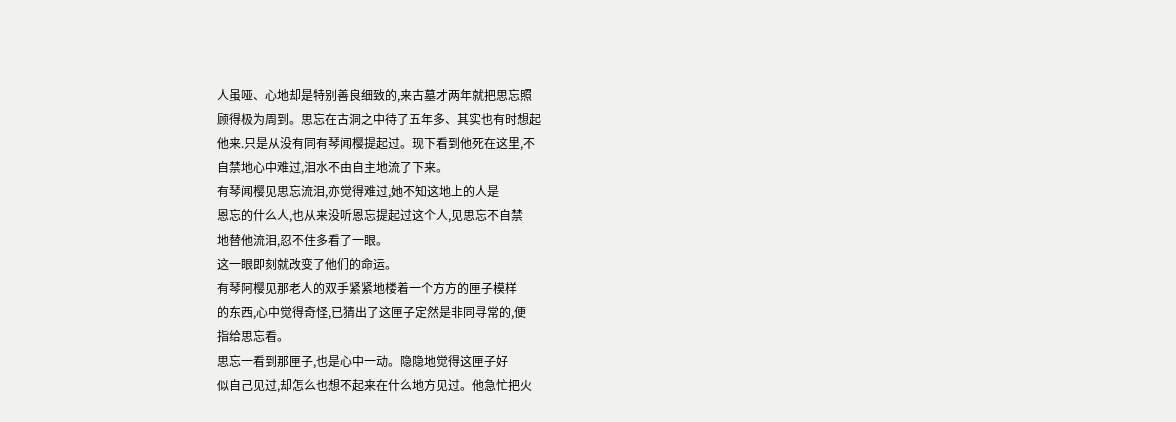人虽哑、心地却是特别善良细致的,来古墓才两年就把思忘照
顾得极为周到。思忘在古洞之中待了五年多、其实也有时想起
他来.只是从没有同有琴闻樱提起过。现下看到他死在这里,不
自禁地心中难过,泪水不由自主地流了下来。
有琴闻樱见思忘流泪,亦觉得难过,她不知这地上的人是
恩忘的什么人,也从来没听恩忘提起过这个人,见思忘不自禁
地替他流泪,忍不住多看了一眼。
这一眼即刻就改变了他们的命运。
有琴阿樱见那老人的双手紧紧地楼着一个方方的匣子模样
的东西,心中觉得奇怪,已猜出了这匣子定然是非同寻常的,便
指给思忘看。
思忘一看到那匣子,也是心中一动。隐隐地觉得这匣子好
似自己见过,却怎么也想不起来在什么地方见过。他急忙把火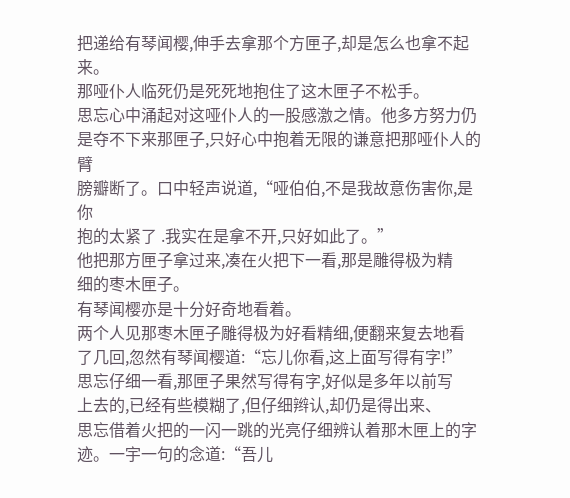把递给有琴闻樱,伸手去拿那个方匣子,却是怎么也拿不起来。
那哑仆人临死仍是死死地抱住了这木匣子不松手。
思忘心中涌起对这哑仆人的一股感激之情。他多方努力仍
是夺不下来那匣子,只好心中抱着无限的谦意把那哑仆人的臂
膀瓣断了。口中轻声说道,“哑伯伯,不是我故意伤害你,是你
抱的太紧了 .我实在是拿不开,只好如此了。”
他把那方匣子拿过来,凑在火把下一看,那是雕得极为精
细的枣木匣子。
有琴闻樱亦是十分好奇地看着。
两个人见那枣木匣子雕得极为好看精细,便翻来复去地看
了几回,忽然有琴闻樱道:“忘儿你看,这上面写得有字!”
思忘仔细一看,那匣子果然写得有字,好似是多年以前写
上去的,已经有些模糊了,但仔细辫认,却仍是得出来、
思忘借着火把的一闪一跳的光亮仔细辨认着那木匣上的字
迹。一宇一句的念道:“吾儿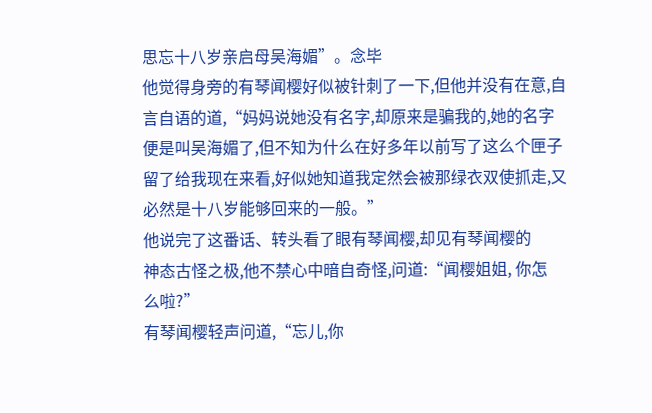思忘十八岁亲启母吴海媚”。念毕
他觉得身旁的有琴闻樱好似被针刺了一下,但他并没有在意,自
言自语的道,“妈妈说她没有名字,却原来是骗我的,她的名字
便是叫吴海媚了,但不知为什么在好多年以前写了这么个匣子
留了给我现在来看,好似她知道我定然会被那绿衣双使抓走,又
必然是十八岁能够回来的一般。”
他说完了这番话、转头看了眼有琴闻樱,却见有琴闻樱的
神态古怪之极,他不禁心中暗自奇怪,问道:“闻樱姐姐, 你怎
么啦?”
有琴闻樱轻声问道,“忘儿,你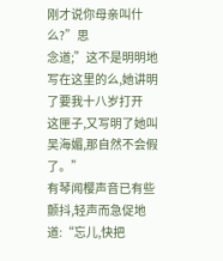刚才说你母亲叫什么?”思
念道;”这不是明明地写在这里的么,她讲明了要我十八岁打开
这匣子,又写明了她叫吴海媚,那自然不会假了。”
有琴闻樱声音已有些颤抖,轻声而急促地道:“忘儿,快把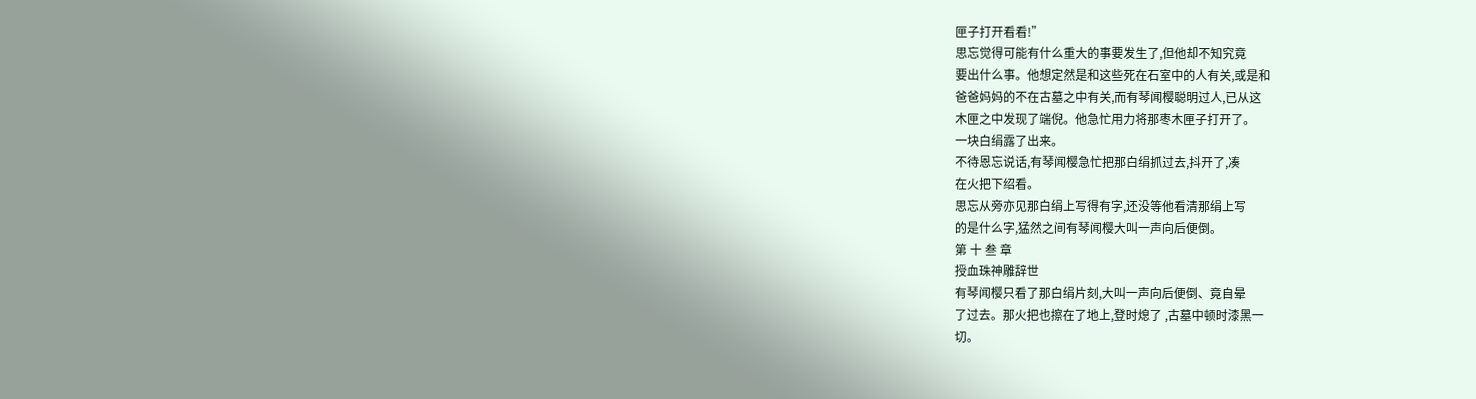匣子打开看看!”
思忘觉得可能有什么重大的事要发生了,但他却不知究竟
要出什么事。他想定然是和这些死在石室中的人有关,或是和
爸爸妈妈的不在古墓之中有关,而有琴闻樱聪明过人,已从这
木匣之中发现了端倪。他急忙用力将那枣木匣子打开了。
一块白绢露了出来。
不待恩忘说话,有琴闻樱急忙把那白绢抓过去,抖开了,凑
在火把下绍看。
思忘从旁亦见那白绢上写得有字,还没等他看清那绢上写
的是什么字,猛然之间有琴闻樱大叫一声向后便倒。
第 十 叁 章
授血珠神雕辞世
有琴闻樱只看了那白绢片刻,大叫一声向后便倒、竟自晕
了过去。那火把也擦在了地上,登时熄了 ,古墓中顿时漆黑一
切。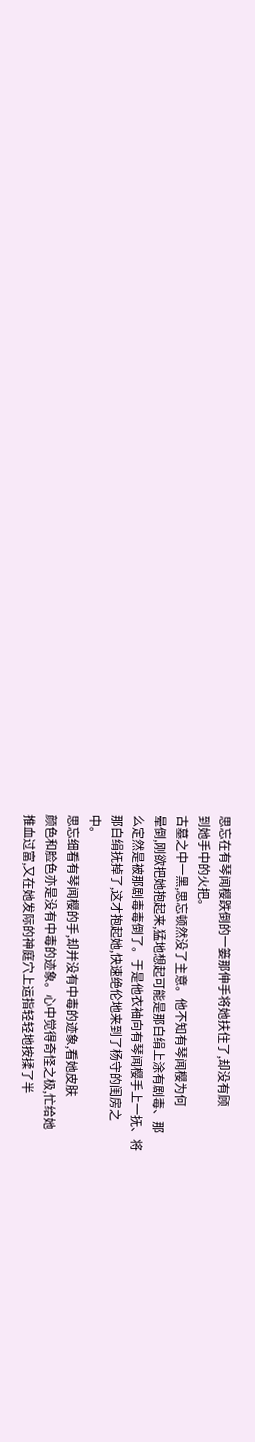思忘在有琴闻樱跌倒的一篓那伸手将她扶住了,却没有顾
到她手中的火把。
古墓之中一黑,思忘顿然没了主意。他不知有琴闻樱为何
晕倒,刚欲把她抱起来,猛地想起可能是那白绢上涂有剧毒、那
么定然是被那剧毒毒倒了。于是他衣袖向有琴闻樱手上一抚、将
那白绢抚掉了,这才抱起她,快速绝伦地来到了杨守的闺房之
中。
思忘细看有琴闻樱的手,却并没有中毒的迹象,看她皮肤
颜色和脸色亦是没有中毒的迹象。心中觉得奇怪之极,忙给她
推血过富,又在她发际的神庭穴上运指轻轻地按揉了半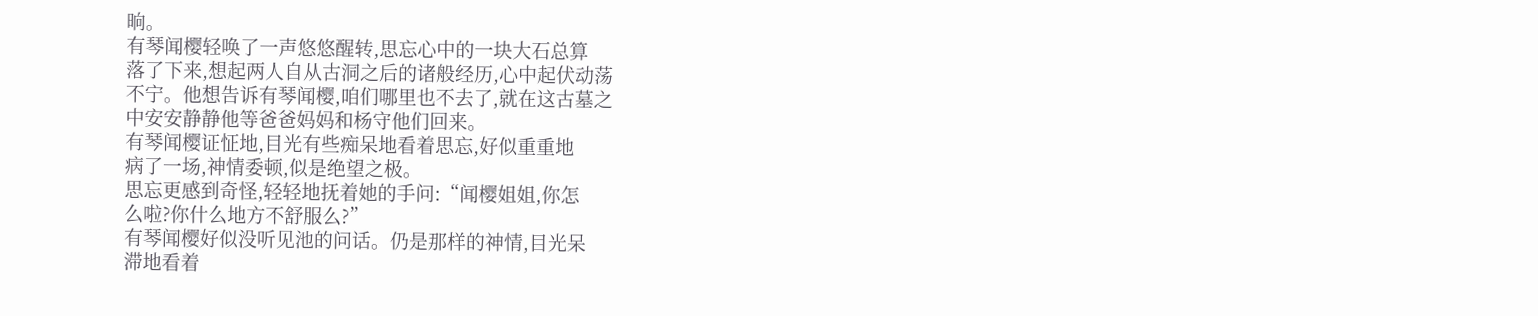晌。
有琴闻樱轻唤了一声悠悠醒转,思忘心中的一块大石总算
落了下来,想起两人自从古洞之后的诸般经历,心中起伏动荡
不宁。他想告诉有琴闻樱,咱们哪里也不去了,就在这古墓之
中安安静静他等爸爸妈妈和杨守他们回来。
有琴闻樱证怔地,目光有些痴呆地看着思忘,好似重重地
病了一场,神情委顿,似是绝望之极。
思忘更感到奇怪,轻轻地抚着她的手问:“闻樱姐姐,你怎
么啦?你什么地方不舒服么?”
有琴闻樱好似没听见池的问话。仍是那样的神情,目光呆
滞地看着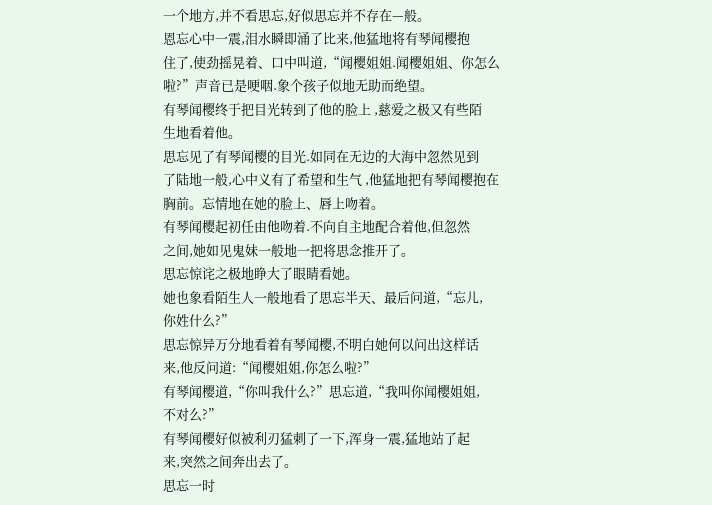一个地方,并不看思忘,好似思忘并不存在—般。
恩忘心中一震,泪水瞬即涌了比来,他猛地将有琴闻樱抱
住了,使劲摇晃着、口中叫道,“闻樱姐姐.闻樱姐姐、你怎么
啦?”声音已是哽咽.象个孩子似地无助而绝望。
有琴闻樱终于把目光转到了他的脸上 ,慈爱之极又有些陌
生地看着他。
思忘见了有琴闻樱的目光.如同在无边的大海中忽然见到
了陆地一般,心中义有了希望和生气 ,他猛地把有琴闻樱抱在
胸前。忘情地在她的脸上、唇上吻着。
有琴闻樱起初任由他吻着.不向自主地配合着他,但忽然
之间,她如见鬼妹一般地一把将思念推开了。
思忘惊诧之极地睁大了眼睛看她。
她也象看陌生人一般地看了思忘半天、最后问道,“忘儿,
你姓什么?”
思忘惊异万分地看着有琴闻樱,不明白她何以问出这样话
来,他反问道:“闻樱姐姐,你怎么啦?”
有琴闻樱道,“你叫我什么?”思忘道,“我叫你闻樱姐姐,
不对么?”
有琴闻樱好似被利刃猛刺了一下,浑身一震,猛地站了起
来,突然之间奔出去了。
思忘一时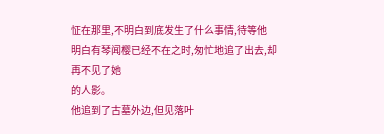怔在那里,不明白到底发生了什么事情,待等他
明白有琴闻樱已经不在之时,匆忙地追了出去,却再不见了她
的人影。
他追到了古墓外边,但见落叶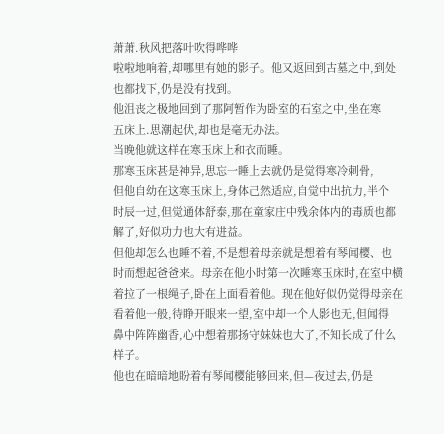萧萧.秋风把落叶吹得哗哗
啦啦地响着,却哪里有她的影子。他又返回到古墓之中,到处
也都找下,仍是没有找到。
他沮丧之极地回到了那阿暂作为卧室的石室之中,坐在寒
五床上.思潮起伏,却也是毫无办法。
当晚他就这样在寒玉床上和衣而睡。
那寒玉床甚是神异,思忘一睡上去就仍是觉得寒冷刺骨,
但他自幼在这寒玉床上,身体己然适应,自觉中出抗力,半个
时辰一过,但觉通体舒泰,那在童家庄中残余体内的毒质也都
解了,好似功力也大有进益。
但他却怎么也睡不着,不是想着母亲就是想着有琴闻樱、也
时而想起爸爸来。母亲在他小时第一次睡寒玉床时,在室中横
着拉了一根绳子,卧在上面看着他。现在他好似仍觉得母亲在
看着他一般,待睁开眼来一望,室中却一个人影也无,但闻得
鼻中阵阵幽香,心中想着那扬守妹妹也大了,不知长成了什么
样子。
他也在暗暗地盼着有琴闻樱能够回来,但—夜过去,仍是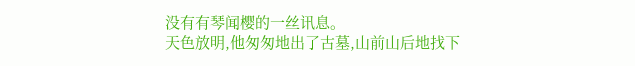没有有琴闻樱的一丝讯息。
天色放明,他匆匆地出了古墓,山前山后地找下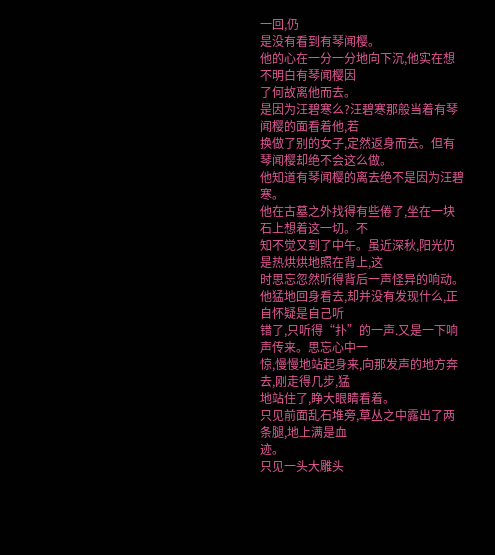一回,仍
是没有看到有琴闻樱。
他的心在一分一分地向下沉,他实在想不明白有琴闻樱因
了何故离他而去。
是因为汪碧寒么?汪碧寒那般当着有琴闻樱的面看着他,若
换做了别的女子,定然返身而去。但有琴闻樱却绝不会这么做。
他知道有琴闻樱的离去绝不是因为汪碧寒。
他在古墓之外找得有些倦了,坐在一块石上想着这一切。不
知不觉又到了中午。虽近深秋,阳光仍是热烘烘地照在背上,这
时思忘忽然听得背后一声怪异的响动。
他猛地回身看去,却并没有发现什么,正自怀疑是自己听
错了,只听得“扑”的一声.又是一下响声传来。思忘心中一
惊,慢慢地站起身来,向那发声的地方奔去,刚走得几步,猛
地站住了,睁大眼睛看着。
只见前面乱石堆旁,草丛之中露出了两条腿,地上满是血
迹。
只见一头大雕头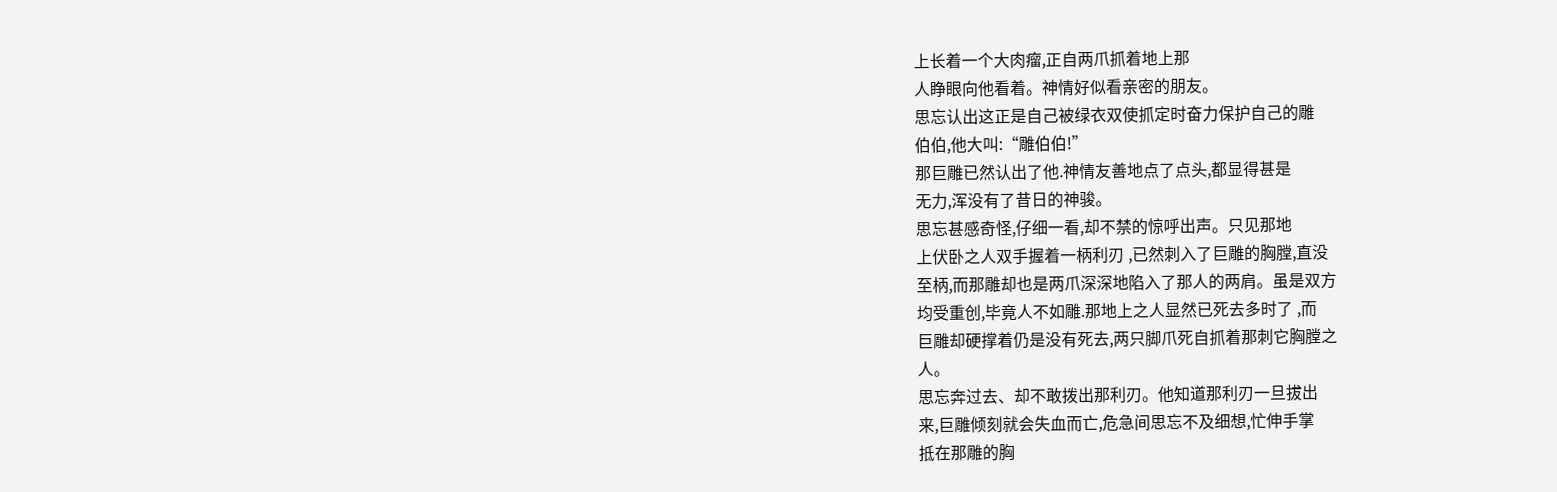上长着一个大肉瘤,正自两爪抓着地上那
人睁眼向他看着。神情好似看亲密的朋友。
思忘认出这正是自己被绿衣双使抓定时奋力保护自己的雕
伯伯,他大叫:“雕伯伯!”
那巨雕已然认出了他.神情友善地点了点头,都显得甚是
无力,浑没有了昔日的神骏。
思忘甚感奇怪,仔细一看,却不禁的惊呼出声。只见那地
上伏卧之人双手握着一柄利刃 ,已然刺入了巨雕的胸膛,直没
至柄,而那雕却也是两爪深深地陷入了那人的两肩。虽是双方
均受重创,毕竟人不如雕.那地上之人显然已死去多时了 ,而
巨雕却硬撑着仍是没有死去,两只脚爪死自抓着那刺它胸膛之
人。
思忘奔过去、却不敢拨出那利刃。他知道那利刃一旦拔出
来,巨雕倾刻就会失血而亡,危急间思忘不及细想,忙伸手掌
抵在那雕的胸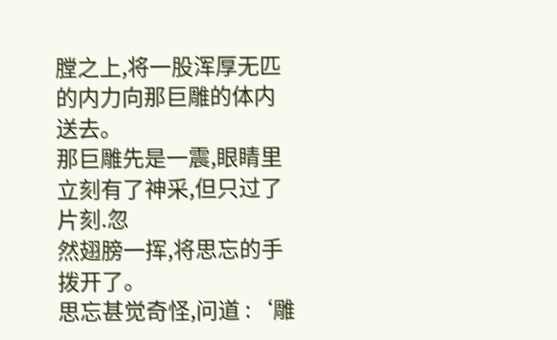膛之上,将一股浑厚无匹的内力向那巨雕的体内
送去。
那巨雕先是一震,眼睛里立刻有了神采,但只过了片刻.忽
然翅膀一挥,将思忘的手拨开了。
思忘甚觉奇怪,问道 :‘雕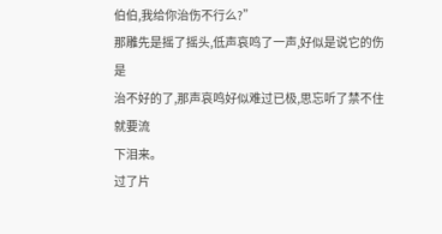伯伯,我给你治伤不行么?”
那雕先是摇了摇头,低声哀鸣了一声,好似是说它的伤是
治不好的了,那声哀鸣好似难过已极,思忘听了禁不住就要流
下泪来。
过了片